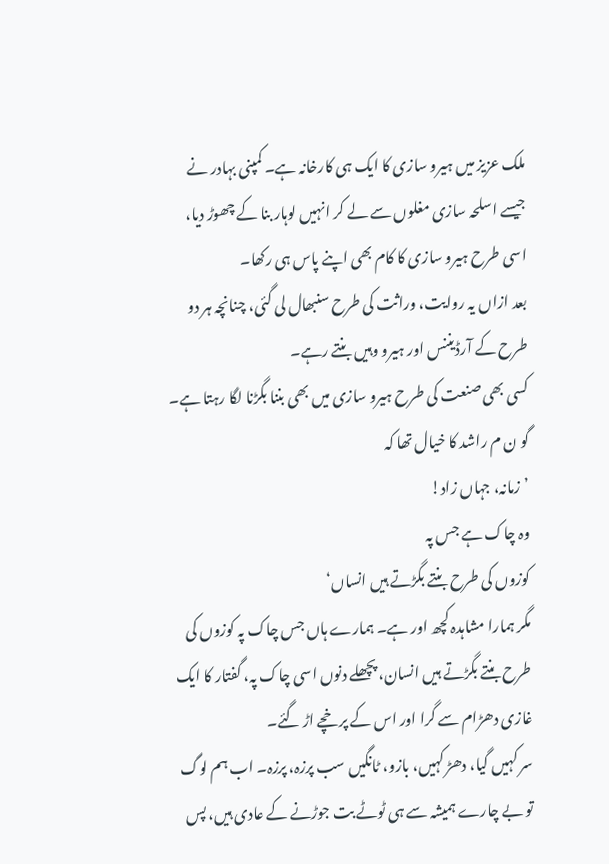ملک عزیز میں ہیرو سازی کا ایک ہی کارخانہ ہے۔ کمپنی بہادر نے جیسے اسلحہ سازی مغلوں سے لے کر انہیں لوہار بنا کے چھوڑ دیا، اسی طرح ہیرو سازی کا کام بھی اپنے پاس ہی رکھا۔
بعد ازاں یہ روایت، وراثت کی طرح سنبھال لی گئی، چنانچہ ہر دو طرح کے آرڈیننس اور ہیرو وہیں بنتے رہے۔
کسی بھی صنعت کی طرح ہیرو سازی میں بھی بننا بگڑنا لگا رہتا ہے۔ گو ن م راشد کا خیال تھا کہ
’زمانہ، جہاں زاد!
وہ چاک ہے جس پہ
کوزوں کی طرح بنتے بگڑتے ہیں انساں‘
مگر ہمارا مشاہدہ کچھ اور ہے۔ ہمارے ہاں جس چاک پہ کوزوں کی طرح بنتے بگڑتے ہیں انسان، پچھلے دنوں اسی چاک پہ، گفتار کا ایک غازی دھڑام سے گرا اور اس کے پرخچے اڑ گئے۔
سر کہیں گیا، دھڑ کہیں، بازو، ٹانگیں سب پرزہ، پرزہ۔ اب ہم لوگ تو بے چارے ہمیشہ سے ہی ٹوٹے بت جوڑنے کے عادی ہیں، پس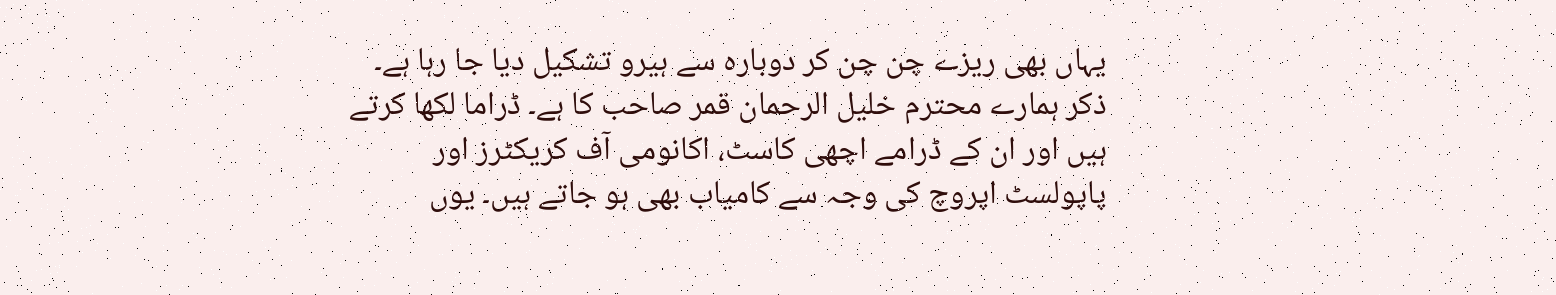یہاں بھی ریزے چن چن کر دوبارہ سے ہیرو تشکیل دیا جا رہا ہے۔
ذکر ہمارے محترم خلیل الرحمان قمر صاحب کا ہے۔ ڈراما لکھا کرتے ہیں اور ان کے ڈرامے اچھی کاسٹ، اکانومی آف کریکٹرز اور پاپولسٹ اپروچ کی وجہ سے کامیاب بھی ہو جاتے ہیں۔ یوں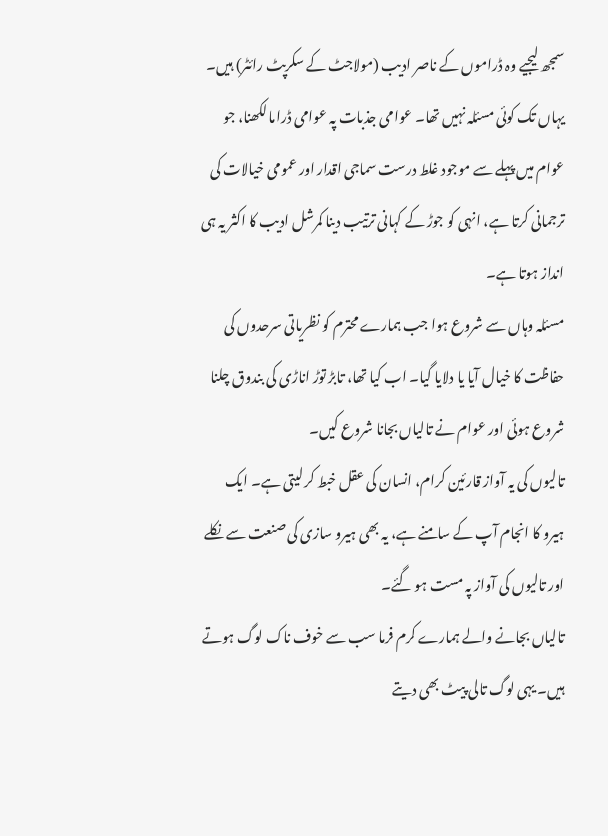سمجھ لیجیے وہ ڈراموں کے ناصر ادیب (مولاجٹ کے سکرپٹ رائٹر) ہیں۔
یہاں تک کوئی مسئلہ نہیں تھا۔ عوامی جذبات پہ عوامی ڈراما لکھنا، جو عوام میں پہلے سے موجود غلط درست سماجی اقدار اور عمومی خیالات کی ترجمانی کرتا ہے، انہی کو جوڑ کے کہانی ترتیب دینا کمرشل ادیب کا اکثر یہ ہی انداز ہوتا ہے۔
مسئلہ وہاں سے شروع ہوا جب ہمارے محترم کو نظریاتی سرحدوں کی حفاظت کا خیال آیا یا دلایا گیا۔ اب کیا تھا، تابڑ توڑ اناڑی کی بندوق چلنا شروع ہوئی اور عوام نے تالیاں بجانا شروع کیں۔
تالیوں کی یہ آواز قارئین کرام، انسان کی عقل خبط کر لیتی ہے۔ ایک ہیرو کا انجام آپ کے سامنے ہے، یہ بھی ہیرو سازی کی صنعت سے نکلے اور تالیوں کی آواز پہ مست ہو گئے۔
تالیاں بجانے والے ہمارے کرم فرما سب سے خوف ناک لوگ ہوتے ہیں۔ یہی لوگ تالی پیٹ بھی دیتے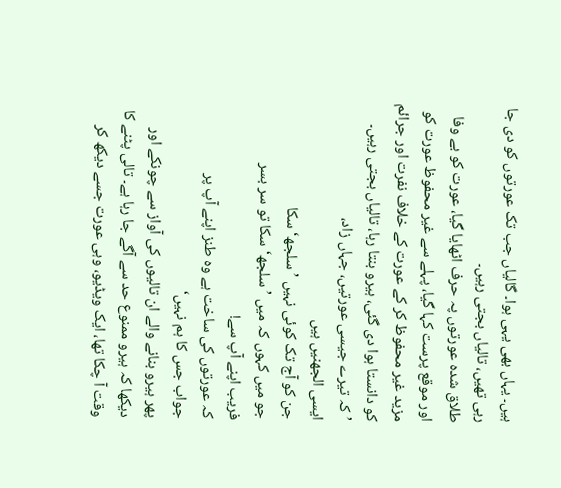ہیں۔ یہاں بھی یہی ہوا۔ گالیاں جب تک عورتوں کو دی جا رہی تھیں، تالیاں بجتی رہیں۔
طلاق شدہ عورتوں پہ حرف اٹھایا گیا، عورت کو بے وفا اور موقع پرست کہا گیا، پہلے سے غیر محفوظ عورت کو مزید غیر محفوظ کر کے عورت کے خلاف نفرت اور جرائم کو دانستا ہوا دی گئی، ہیرو بنتا رہا، تالیاں بجتی رہیں۔
’کہ تیرے جیسی عورتیں، جہاں زاد،
ایسی الجھنیں ہیں
جن کو آج تک کوئی نہیں ’سلجھ‘ سکا
جو میں کہوں کہ میں ’سلجھ‘ سکا تو سر بسر
فریب اپنے آپ سے!
کہ عورتوں کی ساخت ہے وہ طنز اپنے آپ پر
جواب جس کا ہم نہیں‘
پھر ہیرو بنانے والے ان تالیوں کی آواز سے چونکے اور دیکھا کہ ہیرو ممنوع حد سے آگے جا رہا ہے۔ تالی پٹنے کا وقت آ چکا تھا، ایک ویڈیو، وہی عورت جسے دیکھ کر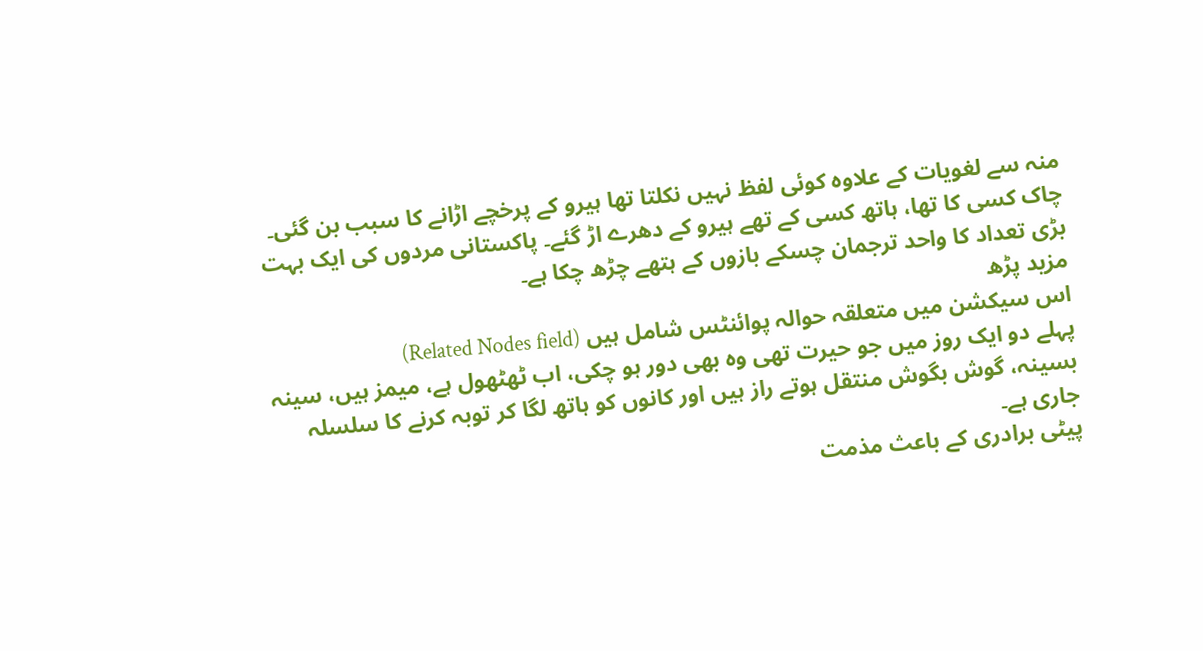منہ سے لغویات کے علاوہ کوئی لفظ نہیں نکلتا تھا ہیرو کے پرخچے اڑانے کا سبب بن گئی۔
چاک کسی کا تھا، ہاتھ کسی کے تھے ہیرو کے دھرے اڑ گئے۔ پاکستانی مردوں کی ایک بہت بڑی تعداد کا واحد ترجمان چسکے بازوں کے ہتھے چڑھ چکا ہے۔
مزید پڑھ
اس سیکشن میں متعلقہ حوالہ پوائنٹس شامل ہیں (Related Nodes field)
پہلے دو ایک روز میں جو حیرت تھی وہ بھی دور ہو چکی، اب ٹھٹھول ہے، میمز ہیں، سینہ بسینہ، گوش بگوش منتقل ہوتے راز ہیں اور کانوں کو ہاتھ لگا کر توبہ کرنے کا سلسلہ جاری ہے۔
پیٹی برادری کے باعث مذمت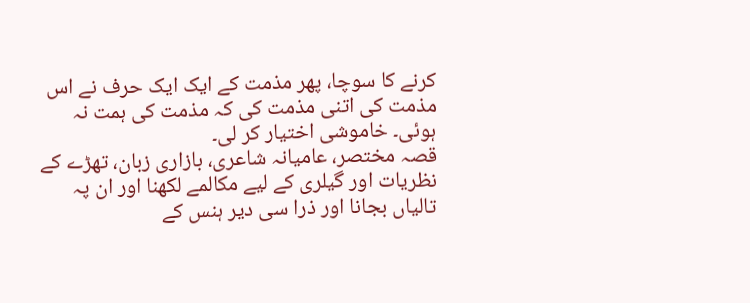کرنے کا سوچا، پھر مذمت کے ایک ایک حرف نے اس مذمت کی اتنی مذمت کی کہ مذمت کی ہمت نہ ہوئی۔ خاموشی اختیار کر لی۔
قصہ مختصر، عامیانہ شاعری، بازاری زبان، تھڑے کے نظریات اور گیلری کے لیے مکالمے لکھنا اور ان پہ تالیاں بجانا اور ذرا سی دیر ہنس کے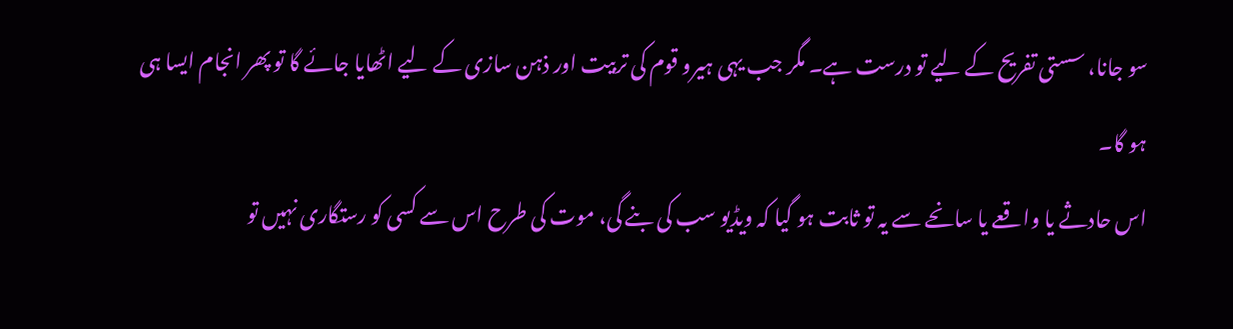سو جانا، سستی تفریح کے لیے تو درست ہے۔ مگر جب یہی ہیرو قوم کی تربیت اور ذہن سازی کے لیے اٹھایا جائے گا تو پھر انجام ایسا ہی ہو گا۔
اس حادثے یا واقعے یا سانحے سے یہ تو ثابت ہو گیا کہ ویڈیو سب کی بنے گی، موت کی طرح اس سے کسی کو رستگاری نہیں تو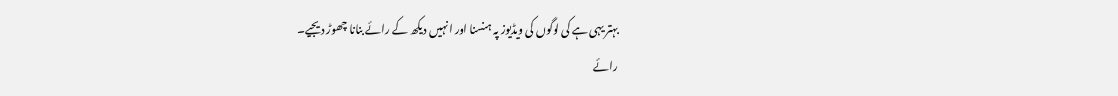بہتر یہی ہے کی لوگوں کی ویڈیوز پہ ہنسنا اور انہیں دیکھ کے رائے بنانا چھوڑ دیجیے۔
رائے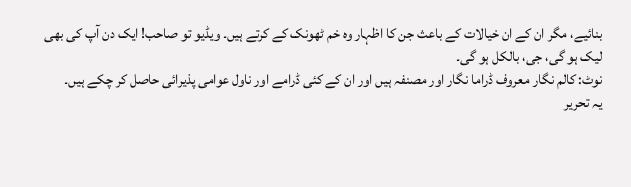بنائیے، مگر ان کے ان خیالات کے باعث جن کا اظہار وہ خم ٹھونک کے کرتے ہیں۔ ویڈیو تو صاحب! ایک دن آپ کی بھی لیک ہو گی، جی، بالکل ہو گی۔
نوٹ: کالم نگار معروف ڈراما نگار اور مصنفہ ہیں اور ان کے کئی ڈرامے اور ناول عوامی پذیرائی حاصل کر چکے ہیں۔
یہ تحریر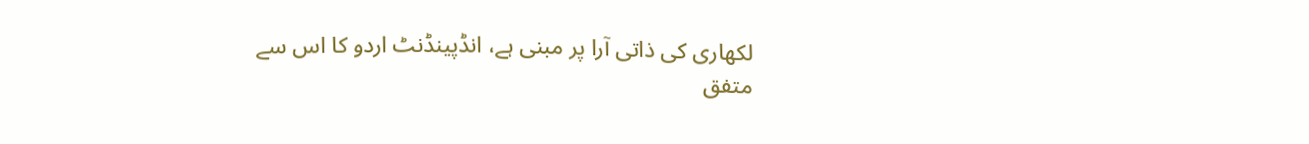لکھاری کی ذاتی آرا پر مبنی ہے، انڈپینڈنٹ اردو کا اس سے متفق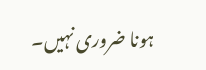ہونا ضروری نہیں۔